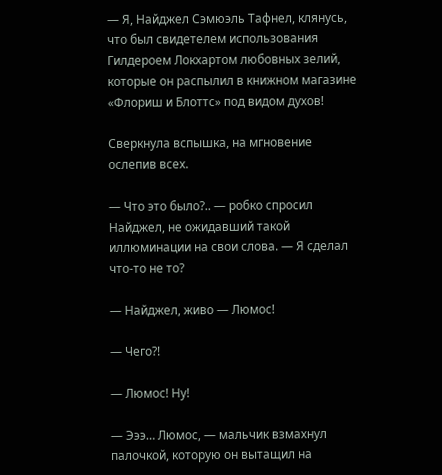— Я, Найджел Сэмюэль Тафнел, клянусь, что был свидетелем использования Гилдероем Локхартом любовных зелий, которые он распылил в книжном магазине «Флориш и Блоттс» под видом духов!

Сверкнула вспышка, на мгновение ослепив всех.

— Что это было?.. — робко спросил Найджел, не ожидавший такой иллюминации на свои слова. — Я сделал что-то не то?

— Найджел, живо — Люмос!

— Чего?!

— Люмос! Ну!

— Эээ… Люмос, — мальчик взмахнул палочкой, которую он вытащил на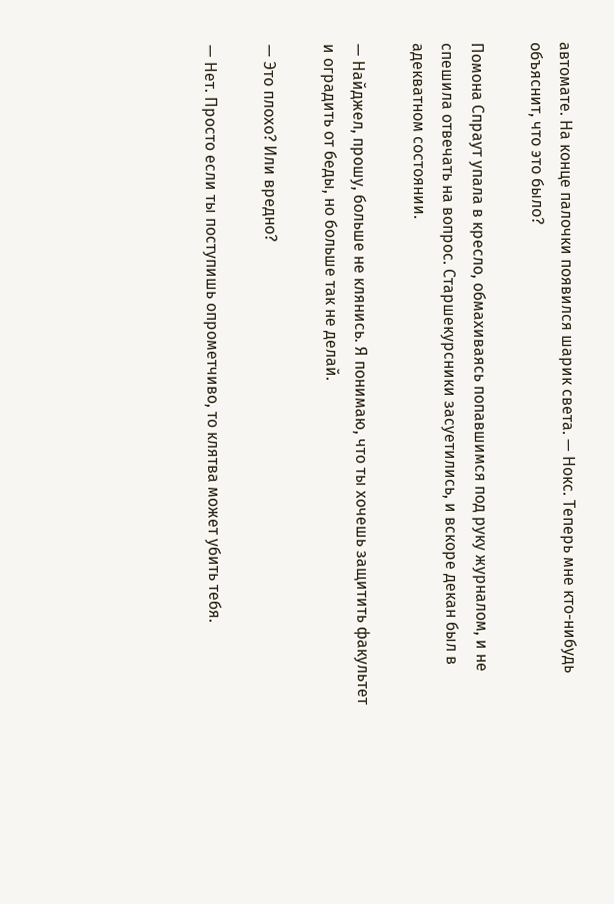автомате. На конце палочки появился шарик света. — Нокс. Теперь мне кто-нибудь объяснит, что это было?

Помона Спраут упала в кресло, обмахиваясь попавшимся под руку журналом, и не спешила отвечать на вопрос. Старшекурсники засуетились, и вскоре декан был в адекватном состоянии.

— Найджел, прошу, больше не клянись. Я понимаю, что ты хочешь защитить факультет и оградить от беды, но больше так не делай.

— Это плохо? Или вредно?

— Нет. Просто если ты поступишь опрометчиво, то клятва может убить тебя.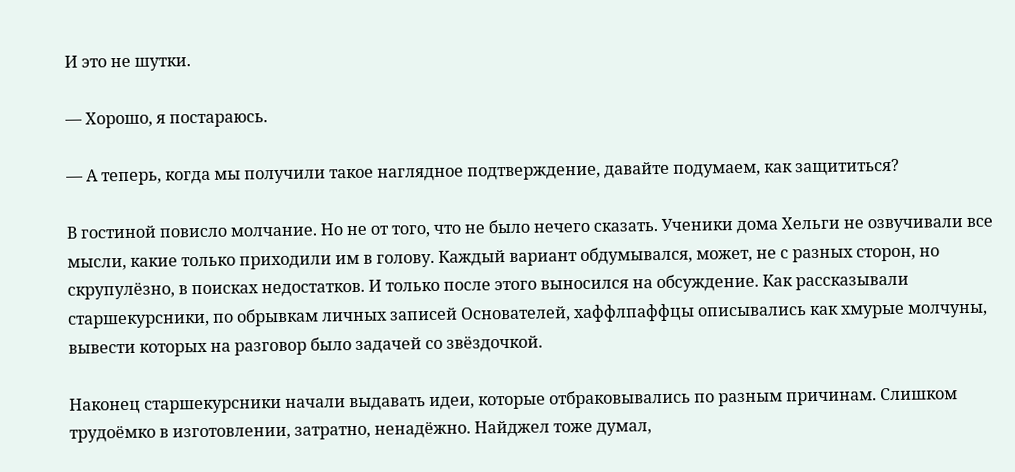И это не шутки.

— Хорошо, я постараюсь.

— А теперь, когда мы получили такое наглядное подтверждение, давайте подумаем, как защититься?

В гостиной повисло молчание. Но не от того, что не было нечего сказать. Ученики дома Хельги не озвучивали все мысли, какие только приходили им в голову. Каждый вариант обдумывался, может, не с разных сторон, но скрупулёзно, в поисках недостатков. И только после этого выносился на обсуждение. Как рассказывали старшекурсники, по обрывкам личных записей Основателей, хаффлпаффцы описывались как хмурые молчуны, вывести которых на разговор было задачей со звёздочкой.

Наконец старшекурсники начали выдавать идеи, которые отбраковывались по разным причинам. Слишком трудоёмко в изготовлении, затратно, ненадёжно. Найджел тоже думал,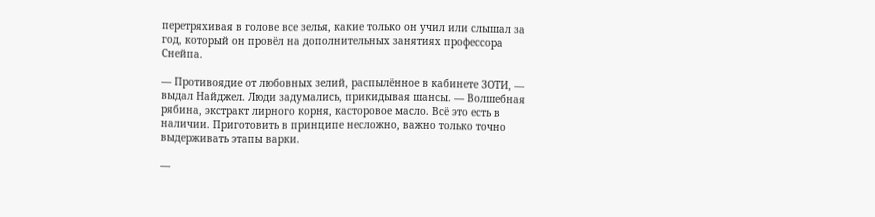перетряхивая в голове все зелья, какие только он учил или слышал за год, который он провёл на дополнительных занятиях профессора Снейпа.

— Противоядие от любовных зелий, распылённое в кабинете ЗОТИ, — выдал Найджел. Люди задумались, прикидывая шансы. — Волшебная рябина, экстракт лирного корня, касторовое масло. Всё это есть в наличии. Приготовить в принципе несложно, важно только точно выдерживать этапы варки.

—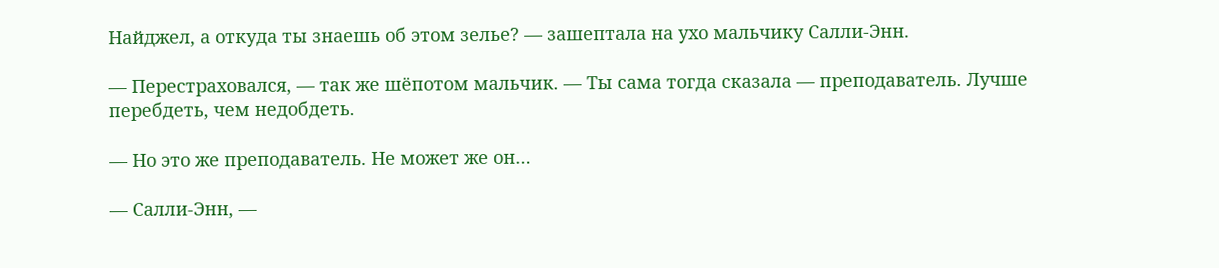Найджел, а откуда ты знаешь об этом зелье? — зашептала на ухо мальчику Салли-Энн.

— Перестраховался, — так же шёпотом мальчик. — Ты сама тогда сказала — преподаватель. Лучше перебдеть, чем недобдеть.

— Но это же преподаватель. Не может же он…

— Салли-Энн, —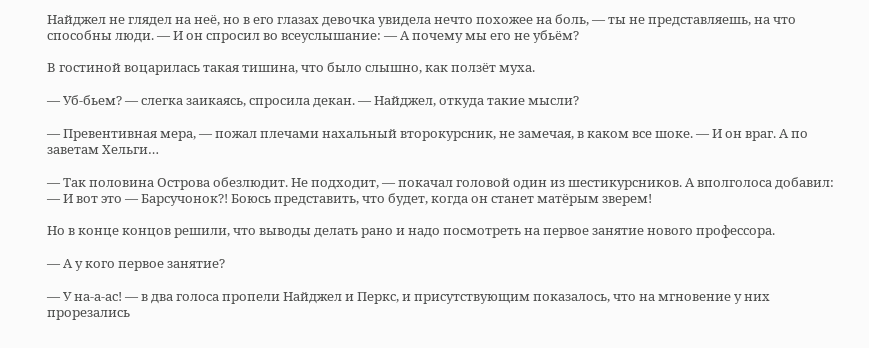Найджел не глядел на неё, но в его глазах девочка увидела нечто похожее на боль, — ты не представляешь, на что способны люди. — И он спросил во всеуслышание: — А почему мы его не убьём?

В гостиной воцарилась такая тишина, что было слышно, как ползёт муха.

— Уб-бьем? — слегка заикаясь, спросила декан. — Найджел, откуда такие мысли?

— Превентивная мера, — пожал плечами нахальный второкурсник, не замечая, в каком все шоке. — И он враг. А по заветам Хельги…

— Так половина Острова обезлюдит. Не подходит, — покачал головой один из шестикурсников. А вполголоса добавил: — И вот это — Барсучонок?! Боюсь представить, что будет, когда он станет матёрым зверем!

Но в конце концов решили, что выводы делать рано и надо посмотреть на первое занятие нового профессора.

— А у кого первое занятие?

— У на-а-ас! — в два голоса пропели Найджел и Перкс, и присутствующим показалось, что на мгновение у них прорезались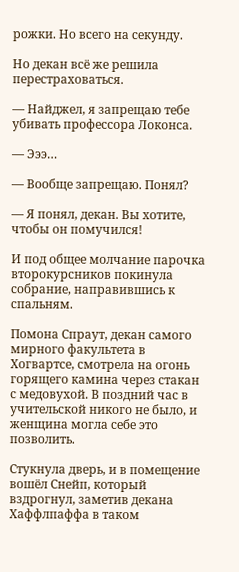рожки. Но всего на секунду.

Но декан всё же решила перестраховаться.

— Найджел, я запрещаю тебе убивать профессора Локонса.

— Эээ…

— Вообще запрещаю. Понял?

— Я понял, декан. Вы хотите, чтобы он помучился!

И под общее молчание парочка второкурсников покинула собрание, направившись к спальням.

Помона Спраут, декан самого мирного факультета в Хогвартсе, смотрела на огонь горящего камина через стакан с медовухой. В поздний час в учительской никого не было, и женщина могла себе это позволить.

Стукнула дверь, и в помещение вошёл Снейп, который вздрогнул, заметив декана Хаффлпаффа в таком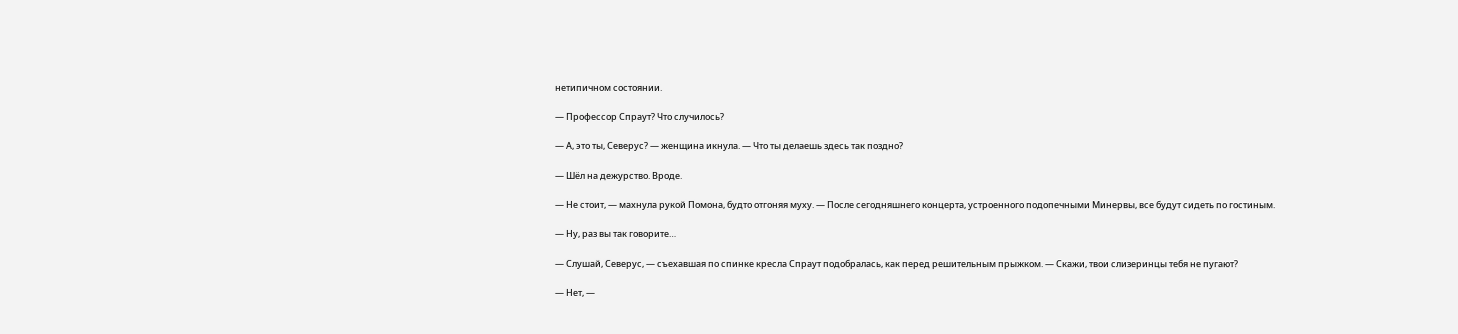нетипичном состоянии.

— Профессор Спраут? Что случилось?

— А, это ты, Северус? — женщина икнула. — Что ты делаешь здесь так поздно?

— Шёл на дежурство. Вроде.

— Не стоит, — махнула рукой Помона, будто отгоняя муху. — После сегодняшнего концерта, устроенного подопечными Минервы, все будут сидеть по гостиным.

— Ну, раз вы так говорите…

— Слушай, Северус, — съехавшая по спинке кресла Спраут подобралась, как перед решительным прыжком. — Скажи, твои слизеринцы тебя не пугают?

— Нет, —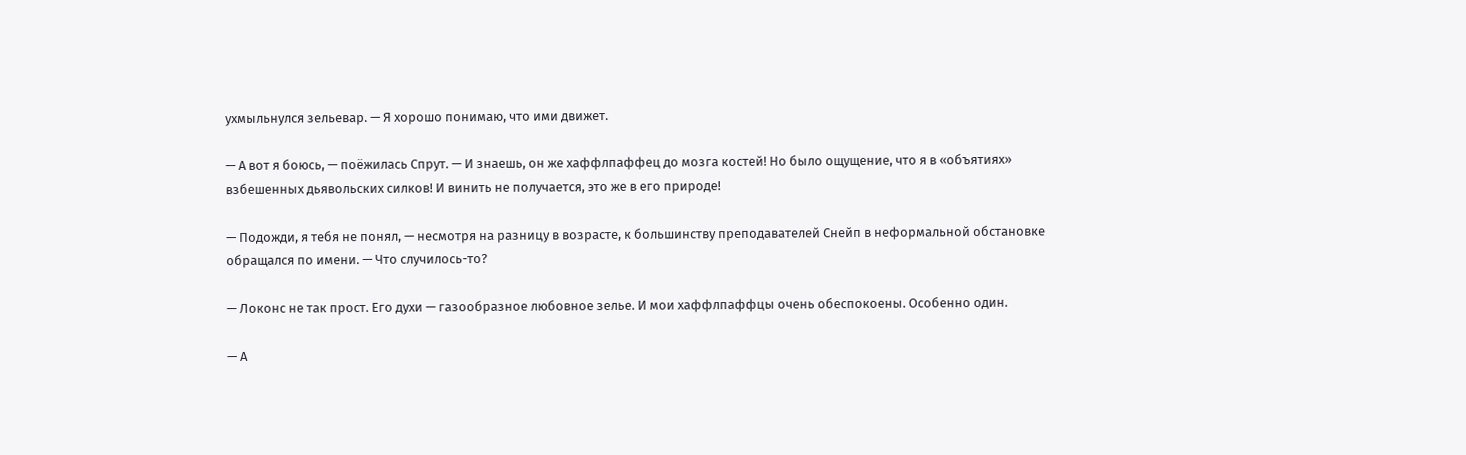ухмыльнулся зельевар. — Я хорошо понимаю, что ими движет.

— А вот я боюсь, — поёжилась Спрут. — И знаешь, он же хаффлпаффец до мозга костей! Но было ощущение, что я в «объятиях» взбешенных дьявольских силков! И винить не получается, это же в его природе!

— Подожди, я тебя не понял, — несмотря на разницу в возрасте, к большинству преподавателей Снейп в неформальной обстановке обращался по имени. — Что случилось-то?

— Локонс не так прост. Его духи — газообразное любовное зелье. И мои хаффлпаффцы очень обеспокоены. Особенно один.

— А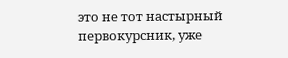это не тот настырный первокурсник, уже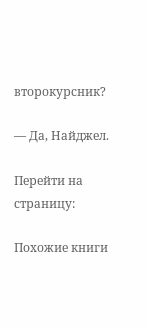второкурсник?

— Да, Найджел.

Перейти на страницу:

Похожие книги